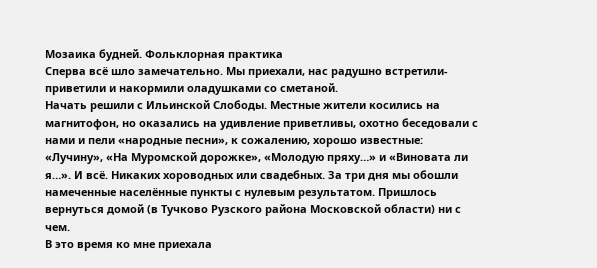Мозаика будней. Фольклорная практика
Сперва всё шло замечательно. Мы приехали, нас радушно встретили-приветили и накормили оладушками со сметаной.
Начать решили с Ильинской Слободы. Местные жители косились на магнитофон, но оказались на удивление приветливы, охотно беседовали с нами и пели «народные песни», к сожалению, хорошо известные: «Лучину», «На Муромской дорожке», «Молодую пряху…» и «Виновата ли я…». И всё. Никаких хороводных или свадебных. За три дня мы обошли намеченные населённые пункты с нулевым результатом. Пришлось вернуться домой (в Тучково Рузского района Московской области) ни с чем.
В это время ко мне приехала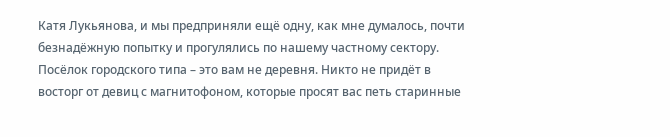Катя Лукьянова, и мы предприняли ещё одну, как мне думалось, почти безнадёжную попытку и прогулялись по нашему частному сектору. Посёлок городского типа – это вам не деревня. Никто не придёт в восторг от девиц с магнитофоном, которые просят вас петь старинные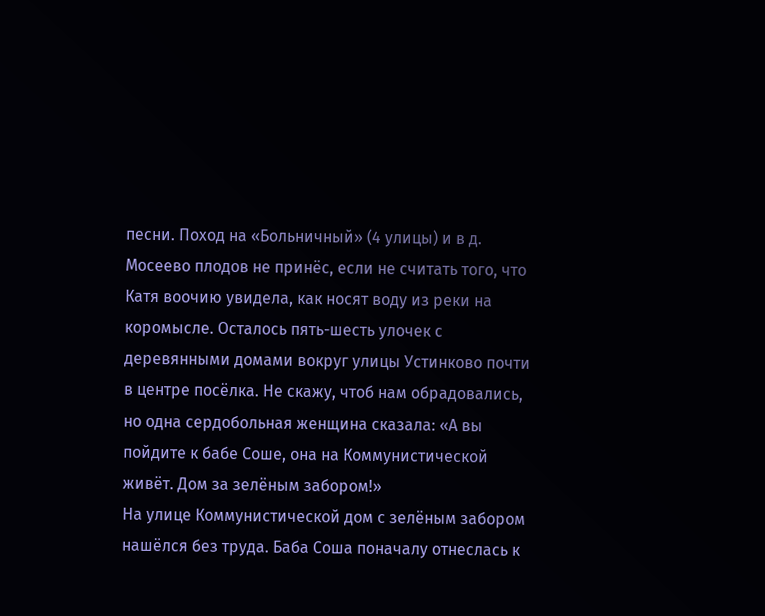песни. Поход на «Больничный» (4 улицы) и в д. Мосеево плодов не принёс, если не считать того, что Катя воочию увидела, как носят воду из реки на коромысле. Осталось пять-шесть улочек с деревянными домами вокруг улицы Устинково почти в центре посёлка. Не скажу, чтоб нам обрадовались, но одна сердобольная женщина сказала: «А вы пойдите к бабе Соше, она на Коммунистической живёт. Дом за зелёным забором!»
На улице Коммунистической дом с зелёным забором нашёлся без труда. Баба Соша поначалу отнеслась к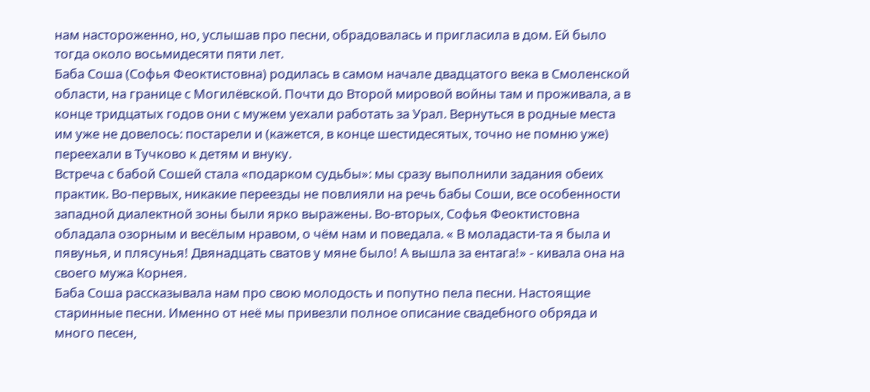нам настороженно, но, услышав про песни, обрадовалась и пригласила в дом. Ей было тогда около восьмидесяти пяти лет.
Баба Соша (Софья Феоктистовна) родилась в самом начале двадцатого века в Смоленской области, на границе с Могилёвской. Почти до Второй мировой войны там и проживала, а в конце тридцатых годов они с мужем уехали работать за Урал. Вернуться в родные места им уже не довелось: постарели и (кажется, в конце шестидесятых, точно не помню уже) переехали в Тучково к детям и внуку.
Встреча с бабой Сошей стала «подарком судьбы»: мы сразу выполнили задания обеих практик. Во-первых, никакие переезды не повлияли на речь бабы Соши, все особенности западной диалектной зоны были ярко выражены. Во-вторых, Софья Феоктистовна обладала озорным и весёлым нравом, о чём нам и поведала. « В моладасти-та я была и пявунья, и плясунья! Двянадцать сватов у мяне было! А вышла за ентага!» - кивала она на своего мужа Корнея.
Баба Соша рассказывала нам про свою молодость и попутно пела песни. Настоящие старинные песни. Именно от неё мы привезли полное описание свадебного обряда и много песен,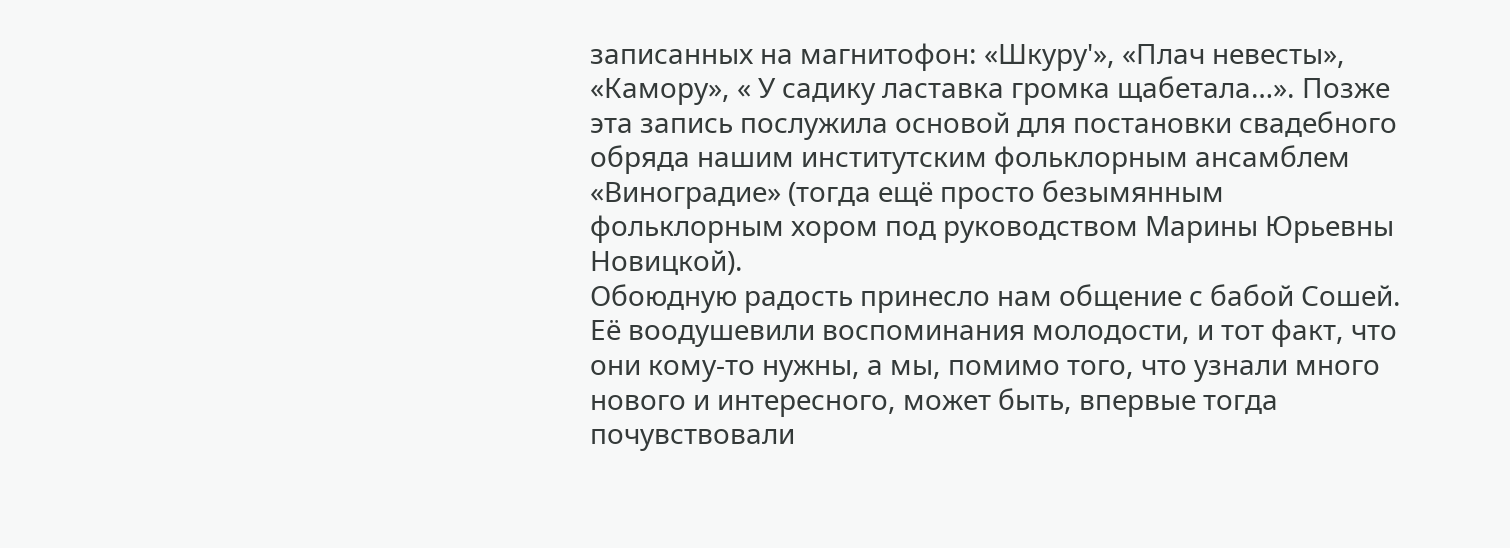записанных на магнитофон: «Шкуру'», «Плач невесты», «Камору», « У садику ластавка громка щабетала…». Позже эта запись послужила основой для постановки свадебного обряда нашим институтским фольклорным ансамблем «Виноградие» (тогда ещё просто безымянным фольклорным хором под руководством Марины Юрьевны Новицкой).
Обоюдную радость принесло нам общение с бабой Сошей. Её воодушевили воспоминания молодости, и тот факт, что они кому-то нужны, а мы, помимо того, что узнали много нового и интересного, может быть, впервые тогда почувствовали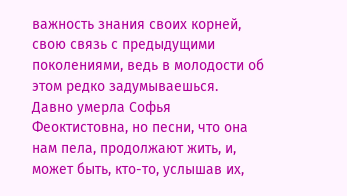важность знания своих корней, свою связь с предыдущими поколениями, ведь в молодости об этом редко задумываешься.
Давно умерла Софья Феоктистовна, но песни, что она нам пела, продолжают жить, и, может быть, кто-то, услышав их,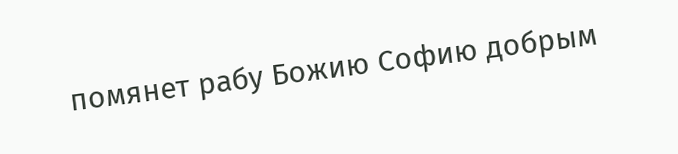помянет рабу Божию Софию добрым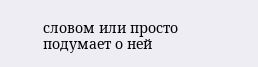словом или просто подумает о ней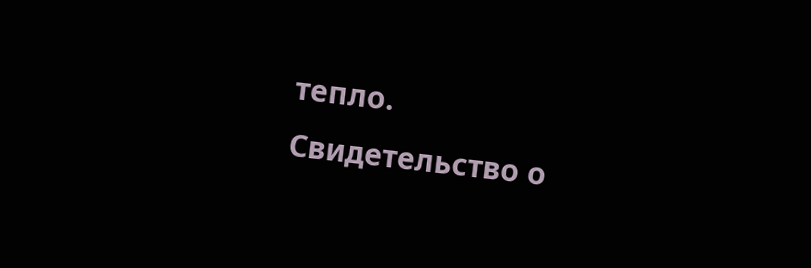тепло.
Свидетельство о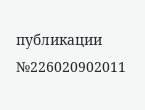публикации №226020902011